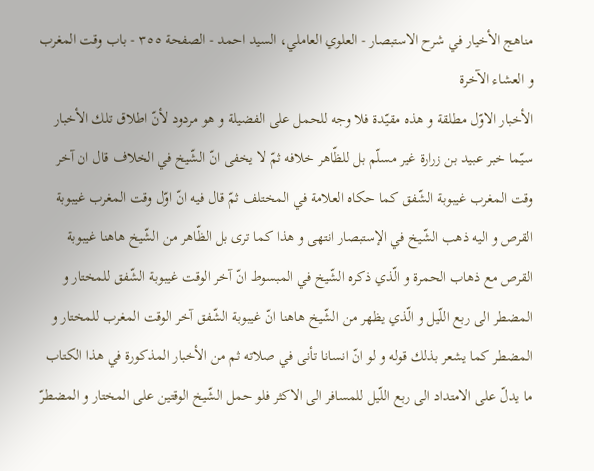مناهج الأخيار في شرح الاستبصار - العلوي العاملي، السيد احمد - الصفحة ٣٥٥ - باب وقت المغرب و العشاء الآخرة
الأخبار الاوّل مطلقة و هذه مقيّدة فلا وجه للحمل على الفضيلة و هو مردود لأنّ اطلاق تلك الأخبار سيّما خبر عبيد بن زرارة غير مسلّم بل للظّاهر خلافه ثمّ لا يخفى انّ الشّيخ في الخلاف قال ان آخر وقت المغرب غيبوبة الشّفق كما حكاه العلامة في المختلف ثمّ قال فيه انّ اوّل وقت المغرب غيبوبة القرص و اليه ذهب الشّيخ في الإستبصار انتهى و هذا كما ترى بل الظّاهر من الشّيخ هاهنا غيبوبة القرص مع ذهاب الحمرة و الّذي ذكره الشّيخ في المبسوط انّ آخر الوقت غيبوبة الشّفق للمختار و المضطر الى ربع اللّيل و الّذي يظهر من الشّيخ هاهنا انّ غيبوبة الشّفق آخر الوقت المغرب للمختار و المضطر كما يشعر بذلك قوله و لو انّ انسانا تأنى في صلاته ثم من الأخبار المذكورة في هذا الكتاب ما يدلّ على الامتداد الى ربع اللّيل للمسافر الى الاكثر فلو حمل الشّيخ الوقتين على المختار و المضطرّ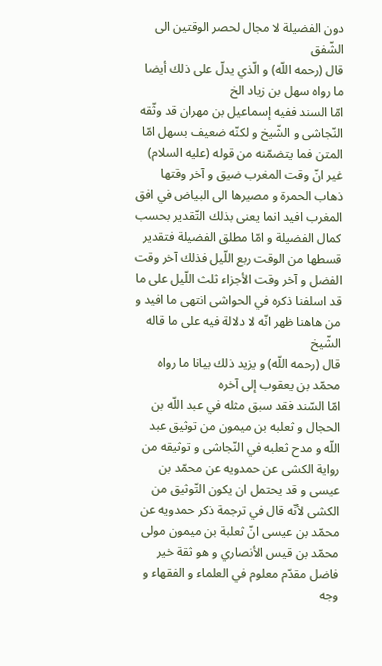دون الفضيلة لا مجال لحصر الوقتين الى الشّفق
قال (رحمه اللّه) و الّذي يدلّ على ذلك أيضا ما رواه سهل بن زياد الخ
امّا السند ففيه إسماعيل بن مهران قد وثّقه النّجاشى و الشّيخ و لكنّه ضعيف بسهل امّا المتن فما يتضمّنه من قوله (عليه السلام) غير انّ وقت المغرب ضيق و آخر وقتها ذهاب الحمرة و مصيرها الى البياض في افق المغرب افيد انما يعنى بذلك التّقدير بحسب كمال الفضيلة و امّا مطلق الفضيلة فتقدير قسطها من الوقت ربع اللّيل فذلك آخر وقت الفضل و آخر وقت الأجزاء ثلث اللّيل على ما قد اسلفنا ذكره في الحواشى انتهى ما افيد و من هاهنا ظهر انّه لا دلالة فيه على ما قاله الشّيخ
قال (رحمه اللّه) و يزيد ذلك بيانا ما رواه محمّد بن يعقوب إلى آخره
امّا السّند فقد سبق مثله في عبد اللّه بن الحجال و ثعلبه بن ميمون من توثيق عبد اللّه و مدح ثعلبه في النّجاشى و توثيقه من رواية الكشى عن حمدويه عن محمّد بن عيسى و قد يحتمل ان يكون التّوثيق من الكشى لأنّه قال في ترجمة ذكر حمدويه عن محمّد بن عيسى انّ ثعلبة بن ميمون مولى محمّد بن قيس الأنصاري و هو ثقة خير فاضل مقدّم معلوم في العلماء و الفقهاء و وجه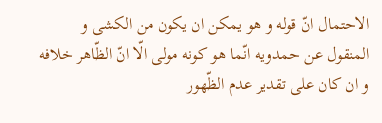الاحتمال انّ قوله و هو يمكن ان يكون من الكشى و المنقول عن حمدويه انّما هو كونه مولى الّا انّ الظّاهر خلافه و ان كان على تقدير عدم الظّهور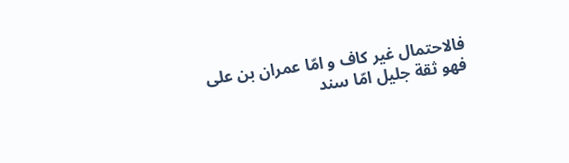فالاحتمال غير كاف و امّا عمران بن على فهو ثقة جليل امّا سند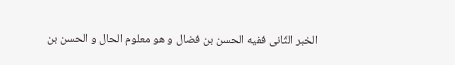الخبر الثّانى ففيه الحسن بن فضال و هو معلوم الحال و الحسن بن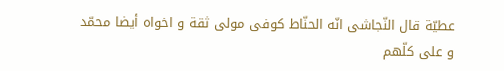عطيّة قال النّجاشى انّه الحنّاط كوفى مولى ثقة و اخواه أيضا محمّد و على كلّهم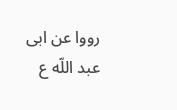رووا عن ابى عبد اللّه ع